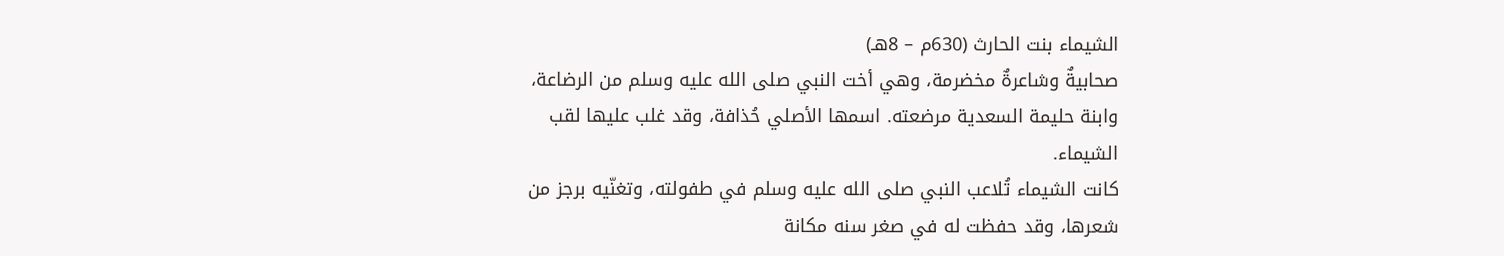الشيماء بنت الحارث (630م – 8هـ)
صحابيةٌ وشاعرةٌ مخضرمة، وهي أخت النبي صلى الله عليه وسلم من الرضاعة، وابنة حليمة السعدية مرضعته. اسمها الأصلي حُذافة، وقد غلب عليها لقب الشيماء.
كانت الشيماء تُلاعب النبي صلى الله عليه وسلم في طفولته، وتغنّيه برجز من شعرها، وقد حفظت له في صغر سنه مكانة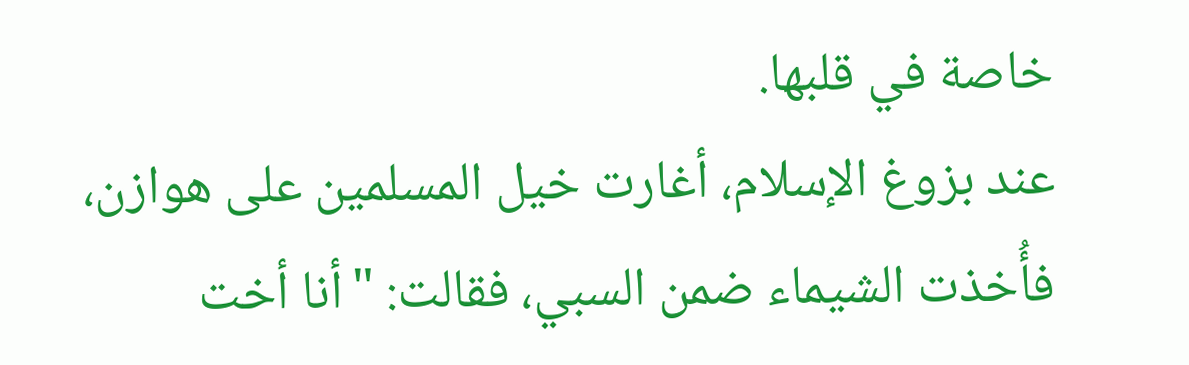خاصة في قلبها.
عند بزوغ الإسلام، أغارت خيل المسلمين على هوازن، فأُخذت الشيماء ضمن السبي، فقالت: "أنا أخت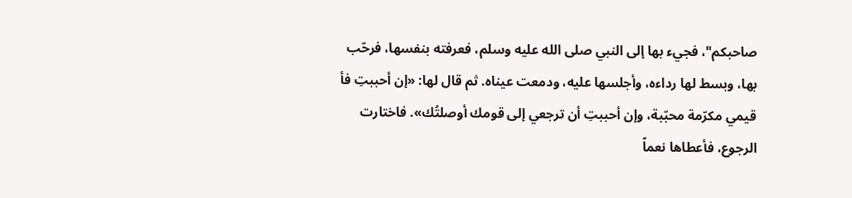صاحبكم"، فجيء بها إلى النبي صلى الله عليه وسلم، فعرفته بنفسها، فرحّب بها، وبسط لها رداءه، وأجلسها عليه، ودمعت عيناه. ثم قال لها: «إن أحببتِ فأ قيمي مكرّمة محبّبة، وإن أحببتِ أن ترجعي إلى قومك أوصلتُك». فاختارت الرجوع، فأعطاها نعماً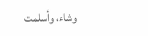وشاء، وأسلمت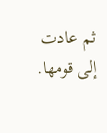ثم عادت إلى قومها.